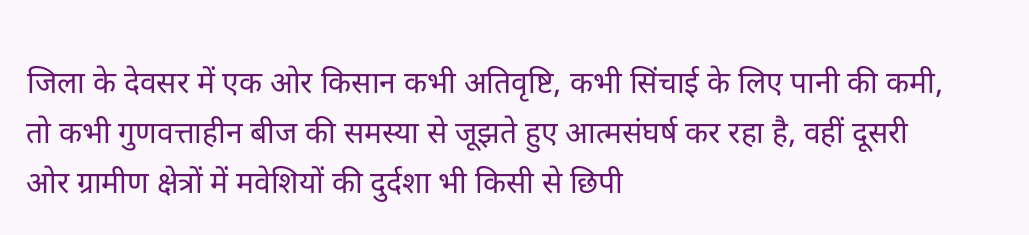जिला के देवसर में एक ओर किसान कभी अतिवृष्टि, कभी सिंचाई के लिए पानी की कमी, तो कभी गुणवत्ताहीन बीज की समस्या से जूझते हुए आत्मसंघर्ष कर रहा है, वहीं दूसरी ओर ग्रामीण क्षेत्रों में मवेशियों की दुर्दशा भी किसी से छिपी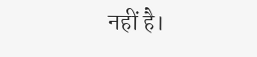नहीं है।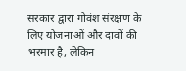सरकार द्वारा गोवंश संरक्षण के लिए योजनाओं और दावों की भरमार है, लेकिन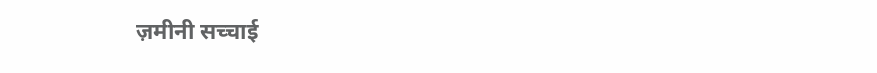ज़मीनी सच्चाई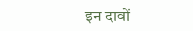इन दावों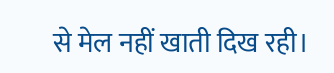से मेल नहीं खाती दिख रही।